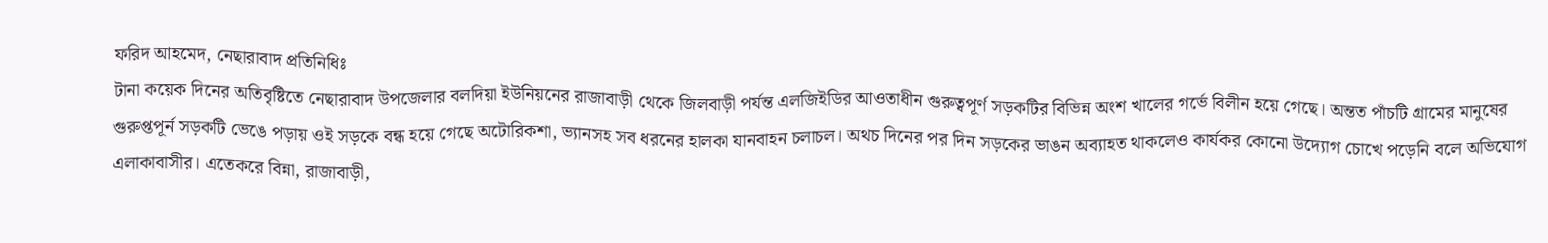ফরিদ আহমেদ, নেছারাবাদ প্রতিনিধিঃ
টানা কয়েক দিনের অতিবৃষ্টিতে নেছারাবাদ উপজেলার বলদিয়া ইউনিয়নের রাজাবাড়ী থেকে জিলবাড়ী পর্যন্ত এলজিইডির আওতাধীন গুরুত্বপূর্ণ সড়কটির বিভিন্ন অংশ খালের গর্ভে বিলীন হয়ে গেছে। অন্তত পাঁচটি গ্রামের মানুষের গুরুপ্তপূর্ন সড়কটি ভেঙে পড়ায় ওই সড়কে বন্ধ হয়ে গেছে অটোরিকশা, ভ্যানসহ সব ধরনের হালকা যানবাহন চলাচল। অথচ দিনের পর দিন সড়কের ভাঙন অব্যাহত থাকলেও কার্যকর কোনো উদ্যোগ চোখে পড়েনি বলে অভিযোগ এলাকাবাসীর। এতেকরে বিন্না, রাজাবাড়ী,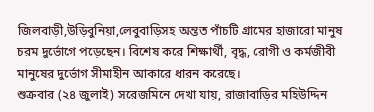জিলবাড়ী,উড়িবুনিয়া,লেবুবাড়িসহ অন্তত পাঁচটি গ্রামের হাজারো মানুষ চরম দুর্ভোগে পড়েছেন। বিশেষ করে শিক্ষার্থী, বৃদ্ধ, রোগী ও কর্মজীবী মানুষের দুর্ভোগ সীমাহীন আকারে ধারন করেছে।
শুক্রবার (২৪ জুলাই) সরেজমিনে দেখা যায়, রাজাবাড়ির মহিউদ্দিন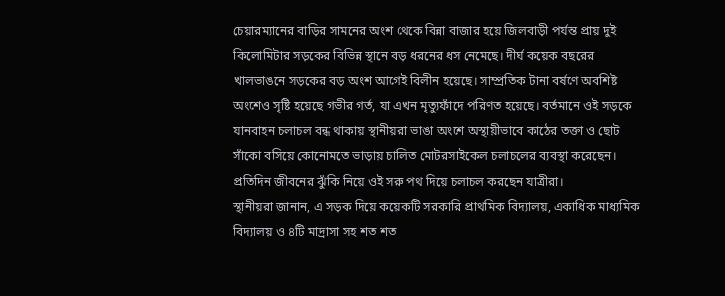চেয়ারম্যানের বাড়ির সামনের অংশ থেকে বিন্না বাজার হয়ে জিলবাড়ী পর্যন্ত প্রায় দুই কিলোমিটার সড়কের বিভিন্ন স্থানে বড় ধরনের ধস নেমেছে। দীর্ঘ কয়েক বছরের খালভাঙনে সড়কের বড় অংশ আগেই বিলীন হয়েছে। সাম্প্রতিক টানা বর্ষণে অবশিষ্ট অংশেও সৃষ্টি হয়েছে গভীর গর্ত, যা এখন মৃত্যুফাঁদে পরিণত হয়েছে। বর্তমানে ওই সড়কে যানবাহন চলাচল বন্ধ থাকায় স্থানীয়রা ভাঙা অংশে অস্থায়ীভাবে কাঠের তক্তা ও ছোট সাঁকো বসিয়ে কোনোমতে ভাড়ায় চালিত মোটরসাইকেল চলাচলের ব্যবস্থা করেছেন। প্রতিদিন জীবনের ঝুঁকি নিয়ে ওই সরু পথ দিয়ে চলাচল করছেন যাত্রীরা।
স্থানীয়রা জানান, এ সড়ক দিয়ে কয়েকটি সরকারি প্রাথমিক বিদ্যালয়, একাধিক মাধ্যমিক বিদ্যালয় ও ৪টি মাদ্রাসা সহ শত শত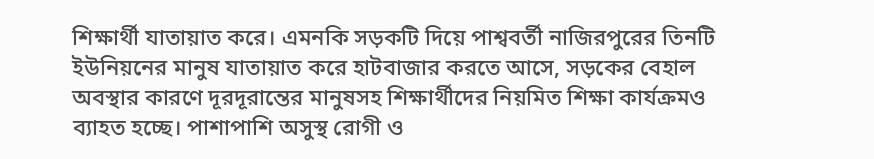শিক্ষার্থী যাতায়াত করে। এমনকি সড়কটি দিয়ে পাশ্ববর্তী নাজিরপুরের তিনটি ইউনিয়নের মানুষ যাতায়াত করে হাটবাজার করতে আসে, সড়কের বেহাল অবস্থার কারণে দূরদূরান্তের মানুষসহ শিক্ষার্থীদের নিয়মিত শিক্ষা কার্যক্রমও ব্যাহত হচ্ছে। পাশাপাশি অসুস্থ রোগী ও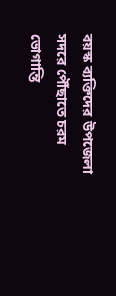বয়স্ক ব্যক্তিদের উপজেলা সদরে পৌঁছাতে চরম ভোগান্তি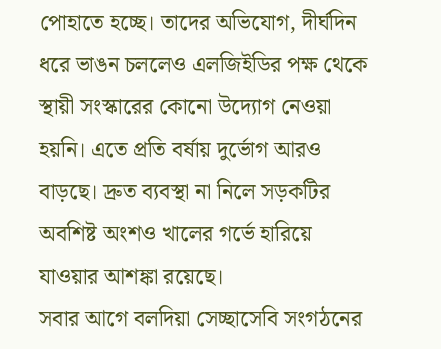পোহাতে হচ্ছে। তাদের অভিযোগ, দীর্ঘদিন ধরে ভাঙন চললেও এলজিইডির পক্ষ থেকে স্থায়ী সংস্কারের কোনো উদ্যোগ নেওয়া হয়নি। এতে প্রতি বর্ষায় দুর্ভোগ আরও বাড়ছে। দ্রুত ব্যবস্থা না নিলে সড়কটির অবশিষ্ট অংশও খালের গর্ভে হারিয়ে যাওয়ার আশঙ্কা রয়েছে।
সবার আগে বলদিয়া সেচ্ছাসেবি সংগঠনের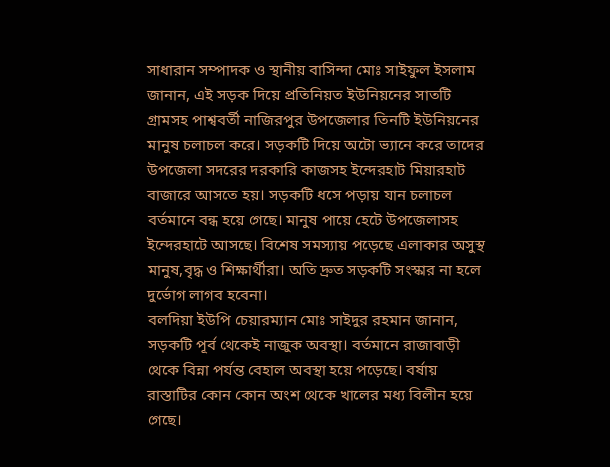সাধারান সম্পাদক ও স্থানীয় বাসিন্দা মোঃ সাইফুল ইসলাম জানান, এই সড়ক দিয়ে প্রতিনিয়ত ইউনিয়নের সাতটি গ্রামসহ পাশ্ববর্তী নাজিরপুর উপজেলার তিনটি ইউনিয়নের মানুষ চলাচল করে। সড়কটি দিয়ে অটো ভ্যানে করে তাদের উপজেলা সদরের দরকারি কাজসহ ইন্দেরহাট মিয়ারহাট বাজারে আসতে হয়। সড়কটি ধসে পড়ায় যান চলাচল বর্তমানে বন্ধ হয়ে গেছে। মানুষ পায়ে হেটে উপজেলাসহ ইন্দেরহাটে আসছে। বিশেষ সমস্যায় পড়েছে এলাকার অসুস্থ মানুষ,বৃদ্ধ ও শিক্ষার্থীরা। অতি দ্রুত সড়কটি সংস্কার না হলে দুর্ভোগ লাগব হবেনা।
বলদিয়া ইউপি চেয়ারম্যান মোঃ সাইদুর রহমান জানান, সড়কটি পূর্ব থেকেই নাজুক অবস্থা। বর্তমানে রাজাবাড়ী থেকে বিন্না পর্যন্ত বেহাল অবস্থা হয়ে পড়েছে। বর্ষায় রাস্তাটির কোন কোন অংশ থেকে খালের মধ্য বিলীন হয়ে গেছে।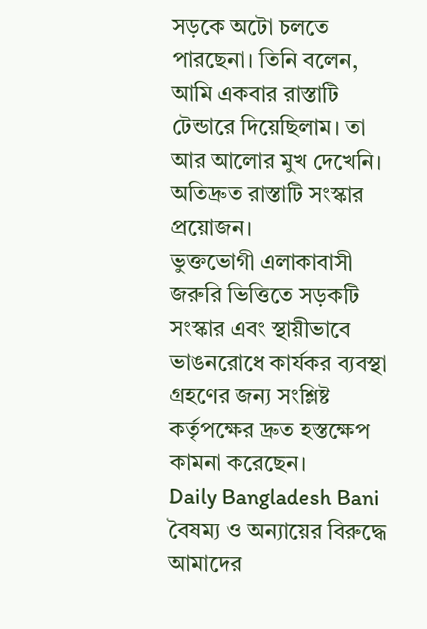সড়কে অটো চলতে পারছেনা। তিনি বলেন, আমি একবার রাস্তাটি টেন্ডারে দিয়েছিলাম। তা আর আলোর মুখ দেখেনি। অতিদ্রুত রাস্তাটি সংস্কার প্রয়োজন।
ভুক্তভোগী এলাকাবাসী জরুরি ভিত্তিতে সড়কটি সংস্কার এবং স্থায়ীভাবে ভাঙনরোধে কার্যকর ব্যবস্থা গ্রহণের জন্য সংশ্লিষ্ট কর্তৃপক্ষের দ্রুত হস্তক্ষেপ কামনা করেছেন।
Daily Bangladesh Bani বৈষম্য ও অন্যায়ের বিরুদ্ধে আমাদের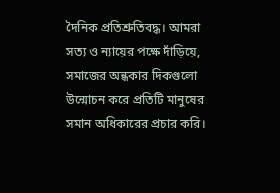দৈনিক প্রতিশ্রুতিবদ্ধ। আমরা সত্য ও ন্যায়ের পক্ষে দাঁড়িয়ে, সমাজের অন্ধকার দিকগুলো উন্মোচন করে প্রতিটি মানুষের সমান অধিকারের প্রচার করি।